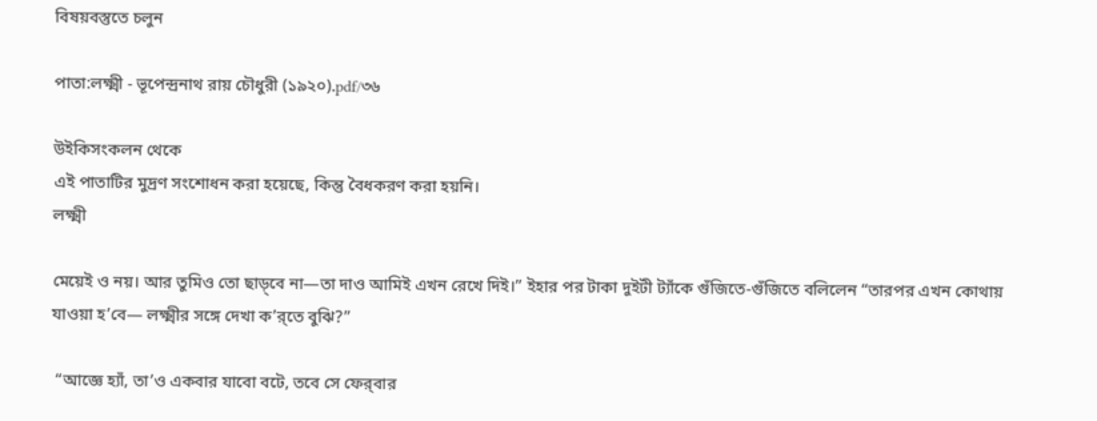বিষয়বস্তুতে চলুন

পাতা:লক্ষ্মী - ভূপেন্দ্রনাথ রায় চৌধুরী (১৯২০).pdf/৩৬

উইকিসংকলন থেকে
এই পাতাটির মুদ্রণ সংশোধন করা হয়েছে, কিন্তু বৈধকরণ করা হয়নি।
লক্ষ্মী

মেয়েই ও নয়। আর তুমিও তো ছাড়্‌বে না—তা দাও আমিই এখন রেখে দিই।” ইহার পর টাকা দুইটী ট্যাঁকে গুঁজিতে-গুঁজিতে বলিলেন “তারপর এখন কোথায় যাওয়া হ’বে— লক্ষ্মীর সঙ্গে দেখা ক’র্‌তে বুঝি?”

 “আজ্ঞে হ্যাঁ, তা’ও একবার যাবো বটে, তবে সে ফের্‌বার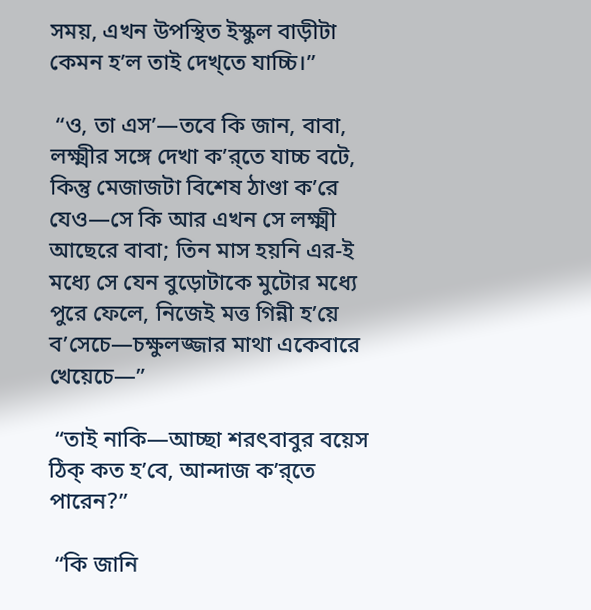সময়, এখন উপস্থিত ইস্কুল বাড়ীটা কেমন হ’ল তাই দেখ্‌তে যাচ্চি।”

 “ও, তা এস’—তবে কি জান, বাবা, লক্ষ্মীর সঙ্গে দেখা ক’র্‌তে যাচ্চ বটে, কিন্তু মেজাজটা বিশেষ ঠাণ্ডা ক’রে যেও—সে কি আর এখন সে লক্ষ্মী আছেরে বাবা; তিন মাস হয়নি এর-ই মধ্যে সে যেন বুড়োটাকে মুটোর মধ্যে পুরে ফেলে, নিজেই মত্ত গিন্নী হ’য়ে ব’সেচে—চক্ষুলজ্জার মাথা একেবারে খেয়েচে—”

 “তাই নাকি—আচ্ছা শরৎবাবুর বয়েস ঠিক্ কত হ’বে, আন্দাজ ক’র্‌তে পারেন?”

 “কি জানি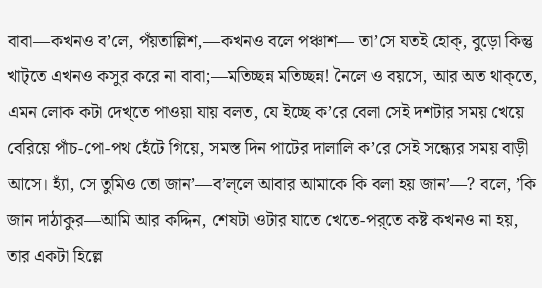বাবা—কখনও ব’লে, পঁয়তাল্লিশ,—কখনও বলে পঞ্চাশ— তা’সে যতই হোক্‌, বুড়ো কিন্তু খাট্‌তে এখনও কসুর করে না বাবা;—মতিচ্ছন্ন মতিচ্ছন্ন! নৈলে ও বয়সে, আর অত থাক্‌তে, এমন লোক কটা দেখ্‌তে পাওয়া যায় বলত, যে ইচ্ছে ক’রে বেলা সেই দশটার সময় খেয়ে বেরিয়ে পাঁচ-পো-পথ হেঁটে গিয়ে, সমস্ত দিন পাটের দালালি ক’রে সেই সন্ধ্যের সময় বাড়ী আসে। হ্যাঁ, সে তুমিও তো জান’—ব’ল্‌লে আবার আমাকে কি বলা হয় জান’—? বলে, ’কি জান দাঠাকুর—আমি আর কদ্দিন, শেষটা ওটার যাতে খেতে-পর্‌তে কষ্ট কখনও না হয়, তার একটা হিল্লে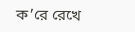ক’রে রেখে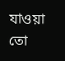যাওয়া তো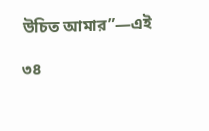উচিত আমার”—এই

৩৪